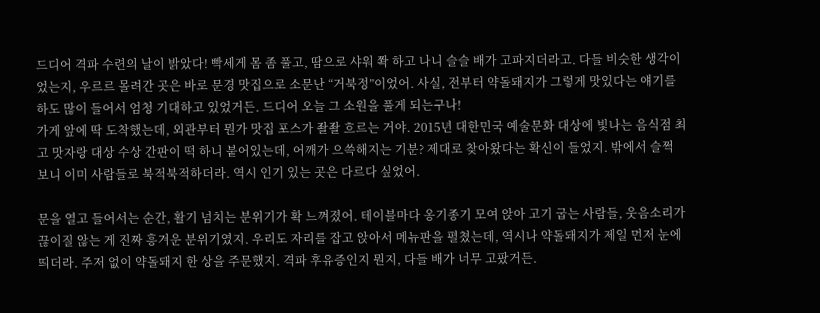드디어 격파 수련의 날이 밝았다! 빡세게 몸 좀 풀고, 땀으로 샤워 쫙 하고 나니 슬슬 배가 고파지더라고. 다들 비슷한 생각이었는지, 우르르 몰려간 곳은 바로 문경 맛집으로 소문난 “거북정”이었어. 사실, 전부터 약돌돼지가 그렇게 맛있다는 얘기를 하도 많이 들어서 엄청 기대하고 있었거든. 드디어 오늘 그 소원을 풀게 되는구나!
가게 앞에 딱 도착했는데, 외관부터 뭔가 맛집 포스가 좔좔 흐르는 거야. 2015년 대한민국 예술문화 대상에 빛나는 음식점 최고 맛자랑 대상 수상 간판이 떡 하니 붙어있는데, 어깨가 으쓱해지는 기분? 제대로 찾아왔다는 확신이 들었지. 밖에서 슬쩍 보니 이미 사람들로 북적북적하더라. 역시 인기 있는 곳은 다르다 싶었어.

문을 열고 들어서는 순간, 활기 넘치는 분위기가 확 느껴졌어. 테이블마다 옹기종기 모여 앉아 고기 굽는 사람들, 웃음소리가 끊이질 않는 게 진짜 흥겨운 분위기였지. 우리도 자리를 잡고 앉아서 메뉴판을 펼쳤는데, 역시나 약돌돼지가 제일 먼저 눈에 띄더라. 주저 없이 약돌돼지 한 상을 주문했지. 격파 후유증인지 뭔지, 다들 배가 너무 고팠거든.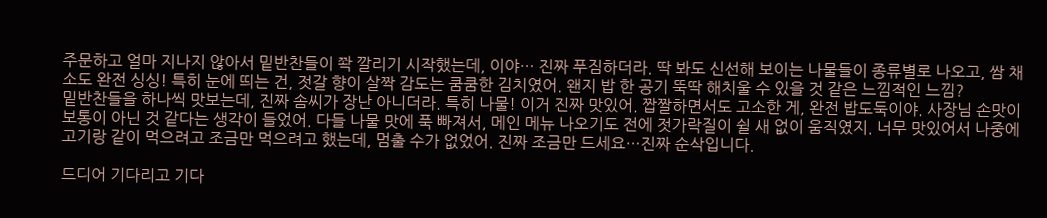주문하고 얼마 지나지 않아서 밑반찬들이 쫙 깔리기 시작했는데, 이야… 진짜 푸짐하더라. 딱 봐도 신선해 보이는 나물들이 종류별로 나오고, 쌈 채소도 완전 싱싱! 특히 눈에 띄는 건, 젓갈 향이 살짝 감도는 쿰쿰한 김치였어. 왠지 밥 한 공기 뚝딱 해치울 수 있을 것 같은 느낌적인 느낌?
밑반찬들을 하나씩 맛보는데, 진짜 솜씨가 장난 아니더라. 특히 나물! 이거 진짜 맛있어. 짭짤하면서도 고소한 게, 완전 밥도둑이야. 사장님 손맛이 보통이 아닌 것 같다는 생각이 들었어. 다들 나물 맛에 푹 빠져서, 메인 메뉴 나오기도 전에 젓가락질이 쉴 새 없이 움직였지. 너무 맛있어서 나중에 고기랑 같이 먹으려고 조금만 먹으려고 했는데, 멈출 수가 없었어. 진짜 조금만 드세요…진짜 순삭입니다.

드디어 기다리고 기다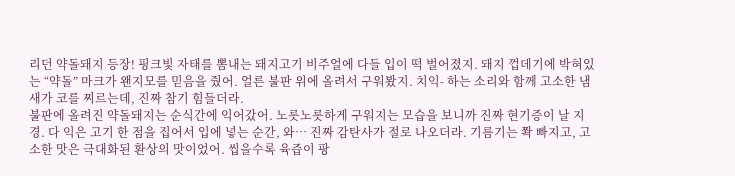리던 약돌돼지 등장! 핑크빛 자태를 뽐내는 돼지고기 비주얼에 다들 입이 떡 벌어졌지. 돼지 껍데기에 박혀있는 “약돌” 마크가 왠지모를 믿음을 줬어. 얼른 불판 위에 올려서 구워봤지. 치익- 하는 소리와 함께 고소한 냄새가 코를 찌르는데, 진짜 참기 힘들더라.
불판에 올려진 약돌돼지는 순식간에 익어갔어. 노릇노릇하게 구워지는 모습을 보니까 진짜 현기증이 날 지경. 다 익은 고기 한 점을 집어서 입에 넣는 순간, 와… 진짜 감탄사가 절로 나오더라. 기름기는 쫙 빠지고, 고소한 맛은 극대화된 환상의 맛이었어. 씹을수록 육즙이 팡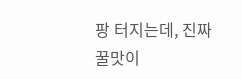팡 터지는데, 진짜 꿀맛이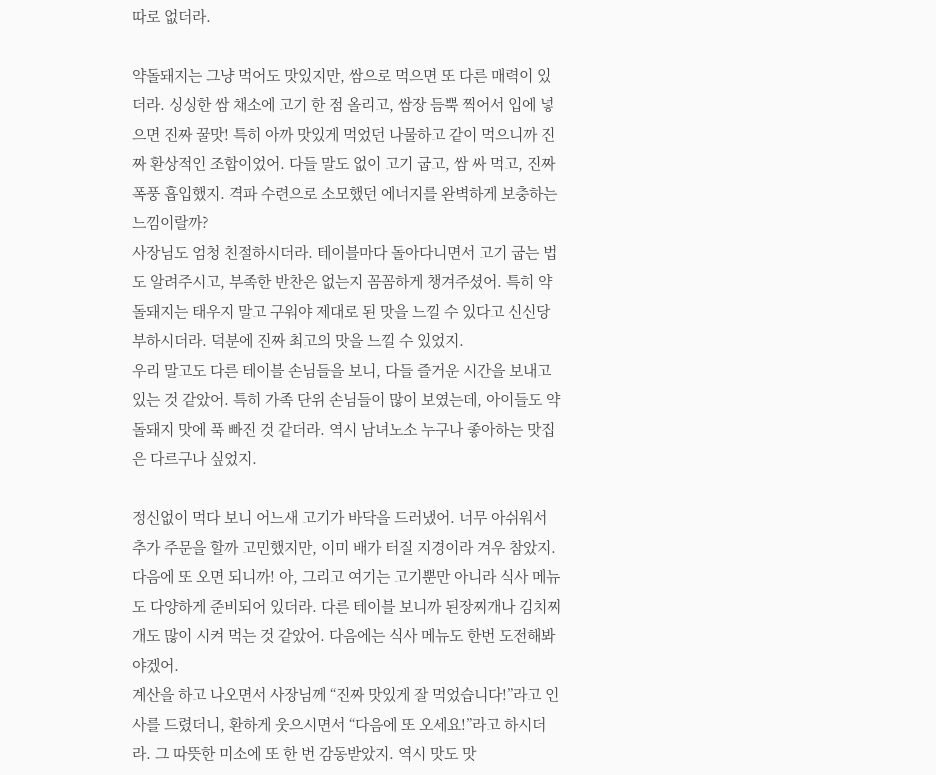따로 없더라.

약돌돼지는 그냥 먹어도 맛있지만, 쌈으로 먹으면 또 다른 매력이 있더라. 싱싱한 쌈 채소에 고기 한 점 올리고, 쌈장 듬뿍 찍어서 입에 넣으면 진짜 꿀맛! 특히 아까 맛있게 먹었던 나물하고 같이 먹으니까 진짜 환상적인 조합이었어. 다들 말도 없이 고기 굽고, 쌈 싸 먹고, 진짜 폭풍 흡입했지. 격파 수련으로 소모했던 에너지를 완벽하게 보충하는 느낌이랄까?
사장님도 엄청 친절하시더라. 테이블마다 돌아다니면서 고기 굽는 법도 알려주시고, 부족한 반찬은 없는지 꼼꼼하게 챙겨주셨어. 특히 약돌돼지는 태우지 말고 구워야 제대로 된 맛을 느낄 수 있다고 신신당부하시더라. 덕분에 진짜 최고의 맛을 느낄 수 있었지.
우리 말고도 다른 테이블 손님들을 보니, 다들 즐거운 시간을 보내고 있는 것 같았어. 특히 가족 단위 손님들이 많이 보였는데, 아이들도 약돌돼지 맛에 푹 빠진 것 같더라. 역시 남녀노소 누구나 좋아하는 맛집은 다르구나 싶었지.

정신없이 먹다 보니 어느새 고기가 바닥을 드러냈어. 너무 아쉬워서 추가 주문을 할까 고민했지만, 이미 배가 터질 지경이라 겨우 참았지. 다음에 또 오면 되니까! 아, 그리고 여기는 고기뿐만 아니라 식사 메뉴도 다양하게 준비되어 있더라. 다른 테이블 보니까 된장찌개나 김치찌개도 많이 시켜 먹는 것 같았어. 다음에는 식사 메뉴도 한번 도전해봐야겠어.
계산을 하고 나오면서 사장님께 “진짜 맛있게 잘 먹었습니다!”라고 인사를 드렸더니, 환하게 웃으시면서 “다음에 또 오세요!”라고 하시더라. 그 따뜻한 미소에 또 한 번 감동받았지. 역시 맛도 맛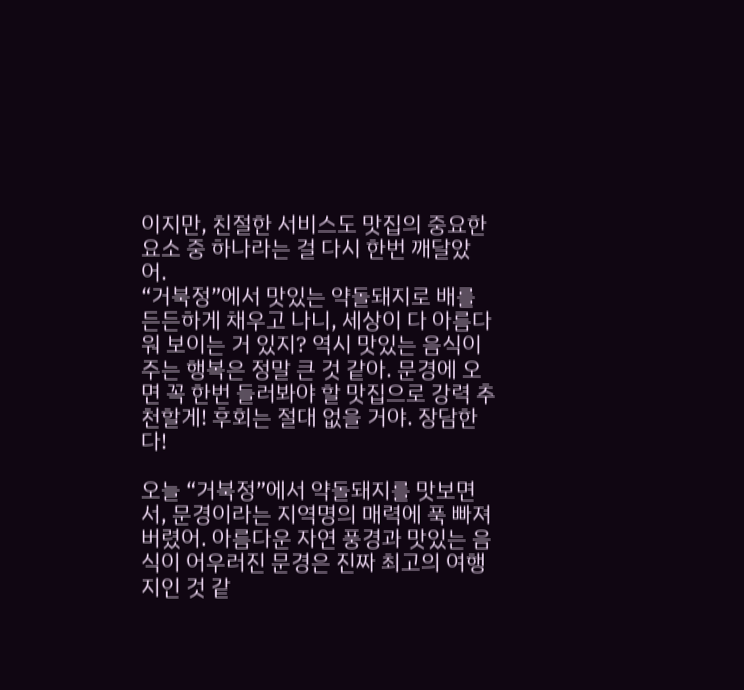이지만, 친절한 서비스도 맛집의 중요한 요소 중 하나라는 걸 다시 한번 깨달았어.
“거북정”에서 맛있는 약돌돼지로 배를 든든하게 채우고 나니, 세상이 다 아름다워 보이는 거 있지? 역시 맛있는 음식이 주는 행복은 정말 큰 것 같아. 문경에 오면 꼭 한번 들러봐야 할 맛집으로 강력 추천할게! 후회는 절대 없을 거야. 장담한다!

오늘 “거북정”에서 약돌돼지를 맛보면서, 문경이라는 지역명의 매력에 푹 빠져버렸어. 아름다운 자연 풍경과 맛있는 음식이 어우러진 문경은 진짜 최고의 여행지인 것 같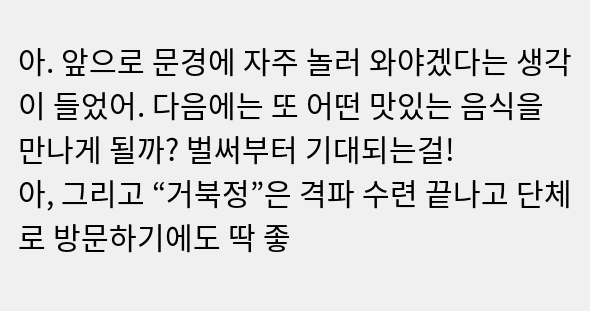아. 앞으로 문경에 자주 놀러 와야겠다는 생각이 들었어. 다음에는 또 어떤 맛있는 음식을 만나게 될까? 벌써부터 기대되는걸!
아, 그리고 “거북정”은 격파 수련 끝나고 단체로 방문하기에도 딱 좋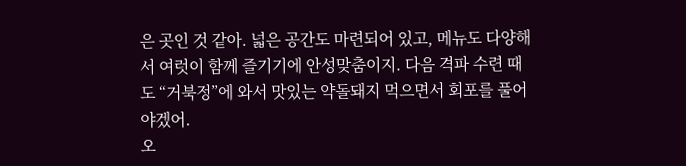은 곳인 것 같아. 넓은 공간도 마련되어 있고, 메뉴도 다양해서 여럿이 함께 즐기기에 안성맞춤이지. 다음 격파 수련 때도 “거북정”에 와서 맛있는 약돌돼지 먹으면서 회포를 풀어야겠어.
오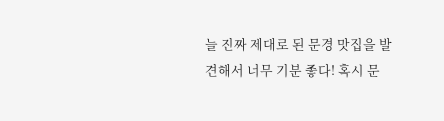늘 진짜 제대로 된 문경 맛집을 발견해서 너무 기분 좋다! 혹시 문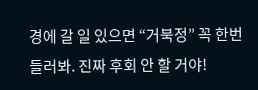경에 갈 일 있으면 “거북정” 꼭 한번 들러봐. 진짜 후회 안 할 거야!